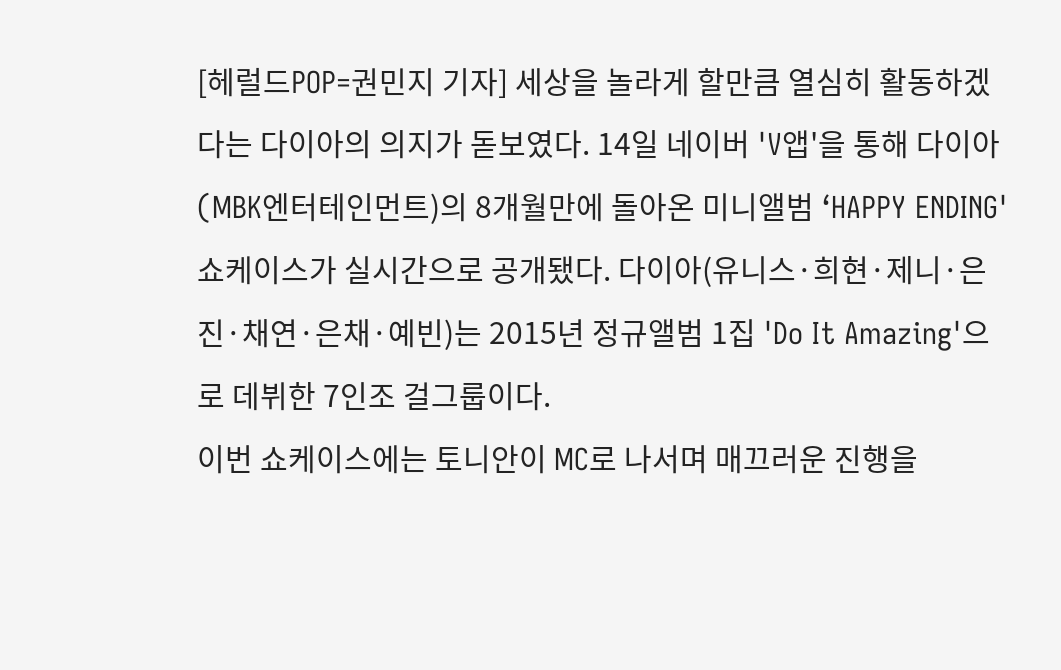[헤럴드POP=권민지 기자] 세상을 놀라게 할만큼 열심히 활동하겠다는 다이아의 의지가 돋보였다. 14일 네이버 'V앱'을 통해 다이아(MBK엔터테인먼트)의 8개월만에 돌아온 미니앨범 ‘HAPPY ENDING' 쇼케이스가 실시간으로 공개됐다. 다이아(유니스·희현·제니·은진·채연·은채·예빈)는 2015년 정규앨범 1집 'Do It Amazing'으로 데뷔한 7인조 걸그룹이다.
이번 쇼케이스에는 토니안이 MC로 나서며 매끄러운 진행을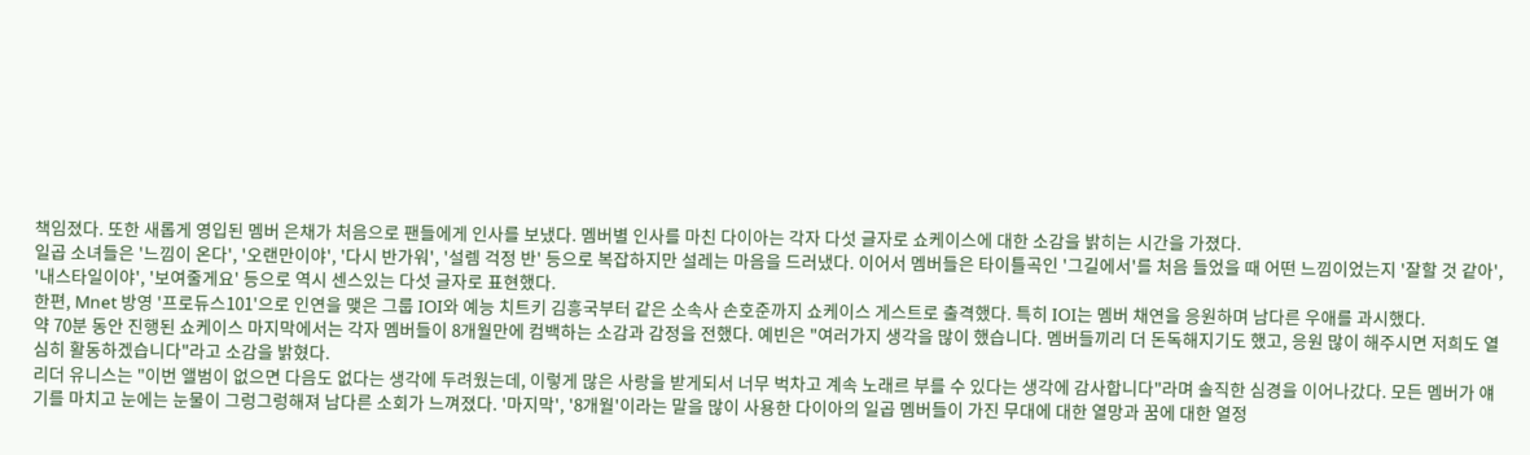책임졌다. 또한 새롭게 영입된 멤버 은채가 처음으로 팬들에게 인사를 보냈다. 멤버별 인사를 마친 다이아는 각자 다섯 글자로 쇼케이스에 대한 소감을 밝히는 시간을 가졌다.
일곱 소녀들은 '느낌이 온다', '오랜만이야', '다시 반가워', '설렘 걱정 반' 등으로 복잡하지만 설레는 마음을 드러냈다. 이어서 멤버들은 타이틀곡인 '그길에서'를 처음 들었을 때 어떤 느낌이었는지 '잘할 것 같아', '내스타일이야', '보여줄게요' 등으로 역시 센스있는 다섯 글자로 표현했다.
한편, Mnet 방영 '프로듀스101'으로 인연을 맺은 그룹 IOI와 예능 치트키 김흥국부터 같은 소속사 손호준까지 쇼케이스 게스트로 출격했다. 특히 IOI는 멤버 채연을 응원하며 남다른 우애를 과시했다.
약 70분 동안 진행된 쇼케이스 마지막에서는 각자 멤버들이 8개월만에 컴백하는 소감과 감정을 전했다. 예빈은 "여러가지 생각을 많이 했습니다. 멤버들끼리 더 돈독해지기도 했고, 응원 많이 해주시면 저희도 열심히 활동하겠습니다"라고 소감을 밝혔다.
리더 유니스는 "이번 앨범이 없으면 다음도 없다는 생각에 두려웠는데, 이렇게 많은 사랑을 받게되서 너무 벅차고 계속 노래르 부를 수 있다는 생각에 감사합니다"라며 솔직한 심경을 이어나갔다. 모든 멤버가 얘기를 마치고 눈에는 눈물이 그렁그렁해져 남다른 소회가 느껴졌다. '마지막', '8개월'이라는 말을 많이 사용한 다이아의 일곱 멤버들이 가진 무대에 대한 열망과 꿈에 대한 열정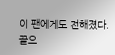이 팬에게도 전해졌다.
끝으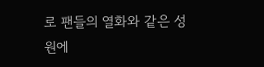로 팬들의 열화와 같은 성원에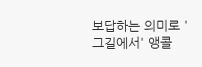보답하는 의미로 '그길에서' 앵콜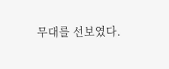무대를 선보였다.